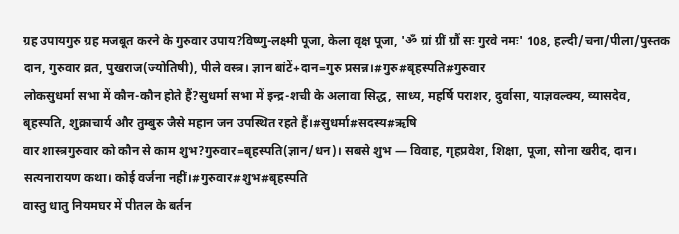ग्रह उपायगुरु ग्रह मजबूत करने के गुरुवार उपाय?विष्णु-लक्ष्मी पूजा, केला वृक्ष पूजा, 'ॐ ग्रां ग्रीं ग्रौं सः गुरवे नमः' 108, हल्दी/चना/पीला/पुस्तक दान, गुरुवार व्रत, पुखराज(ज्योतिषी), पीले वस्त्र। ज्ञान बांटें+दान=गुरु प्रसन्न।#गुरु#बृहस्पति#गुरुवार
लोकसुधर्मा सभा में कौन-कौन होते हैं?सुधर्मा सभा में इन्द्र-शची के अलावा सिद्ध, साध्य, महर्षि पराशर, दुर्वासा, याज्ञवल्क्य, व्यासदेव, बृहस्पति, शुक्राचार्य और तुम्बुरु जैसे महान जन उपस्थित रहते हैं।#सुधर्मा#सदस्य#ऋषि
वार शास्त्रगुरुवार को कौन से काम शुभ?गुरुवार=बृहस्पति(ज्ञान/धन)। सबसे शुभ — विवाह, गृहप्रवेश, शिक्षा, पूजा, सोना खरीद, दान। सत्यनारायण कथा। कोई वर्जना नहीं।#गुरुवार#शुभ#बृहस्पति
वास्तु धातु नियमघर में पीतल के बर्तन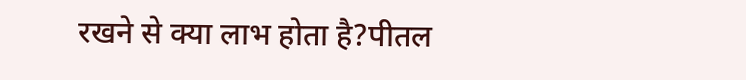रखने से क्या लाभ होता है?पीतल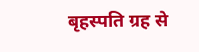बृहस्पति ग्रह से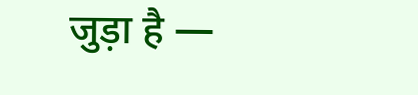जुड़ा है —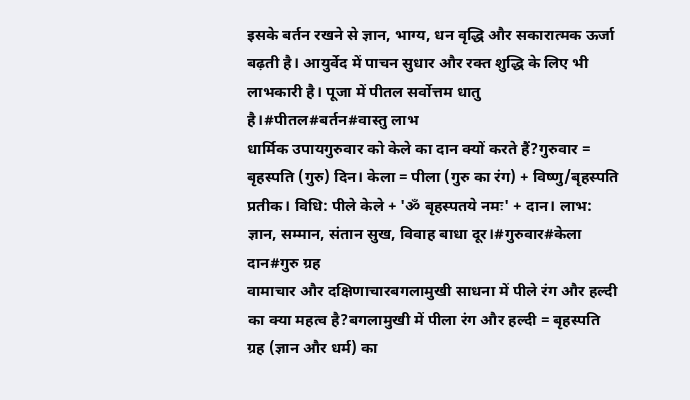इसके बर्तन रखने से ज्ञान, भाग्य, धन वृद्धि और सकारात्मक ऊर्जा बढ़ती है। आयुर्वेद में पाचन सुधार और रक्त शुद्धि के लिए भी लाभकारी है। पूजा में पीतल सर्वोत्तम धातु है।#पीतल#बर्तन#वास्तु लाभ
धार्मिक उपायगुरुवार को केले का दान क्यों करते हैं?गुरुवार = बृहस्पति (गुरु) दिन। केला = पीला (गुरु का रंग) + विष्णु/बृहस्पति प्रतीक। विधि: पीले केले + 'ॐ बृहस्पतये नमः' + दान। लाभ: ज्ञान, सम्मान, संतान सुख, विवाह बाधा दूर।#गुरुवार#केला दान#गुरु ग्रह
वामाचार और दक्षिणाचारबगलामुखी साधना में पीले रंग और हल्दी का क्या महत्व है?बगलामुखी में पीला रंग और हल्दी = बृहस्पति ग्रह (ज्ञान और धर्म) का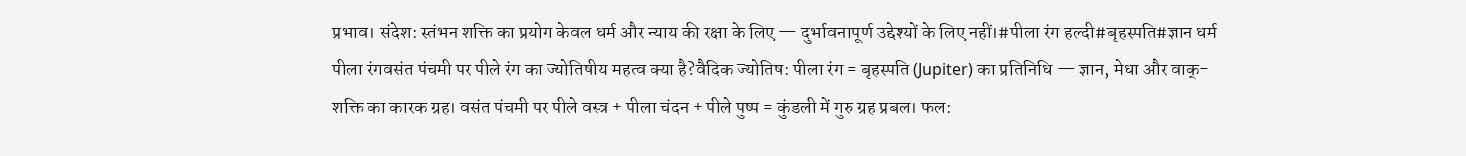प्रभाव। संदेश: स्तंभन शक्ति का प्रयोग केवल धर्म और न्याय की रक्षा के लिए — दुर्भावनापूर्ण उद्देश्यों के लिए नहीं।#पीला रंग हल्दी#बृहस्पति#ज्ञान धर्म
पीला रंगवसंत पंचमी पर पीले रंग का ज्योतिषीय महत्व क्या है?वैदिक ज्योतिष: पीला रंग = बृहस्पति (Jupiter) का प्रतिनिधि — ज्ञान, मेधा और वाक्-शक्ति का कारक ग्रह। वसंत पंचमी पर पीले वस्त्र + पीला चंदन + पीले पुष्प = कुंडली में गुरु ग्रह प्रबल। फल: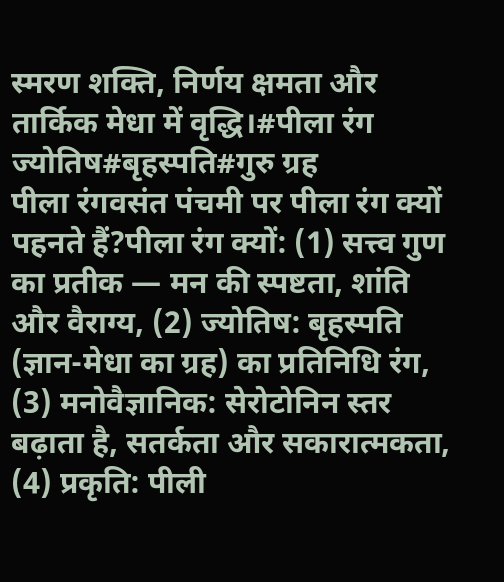स्मरण शक्ति, निर्णय क्षमता और तार्किक मेधा में वृद्धि।#पीला रंग ज्योतिष#बृहस्पति#गुरु ग्रह
पीला रंगवसंत पंचमी पर पीला रंग क्यों पहनते हैं?पीला रंग क्यों: (1) सत्त्व गुण का प्रतीक — मन की स्पष्टता, शांति और वैराग्य, (2) ज्योतिष: बृहस्पति (ज्ञान-मेधा का ग्रह) का प्रतिनिधि रंग, (3) मनोवैज्ञानिक: सेरोटोनिन स्तर बढ़ाता है, सतर्कता और सकारात्मकता, (4) प्रकृति: पीली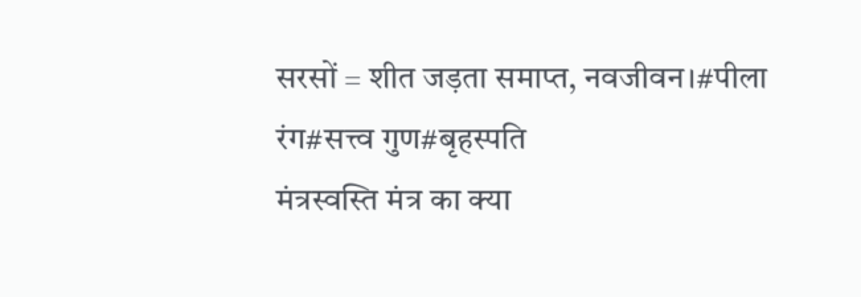सरसों = शीत जड़ता समाप्त, नवजीवन।#पीला रंग#सत्त्व गुण#बृहस्पति
मंत्रस्वस्ति मंत्र का क्या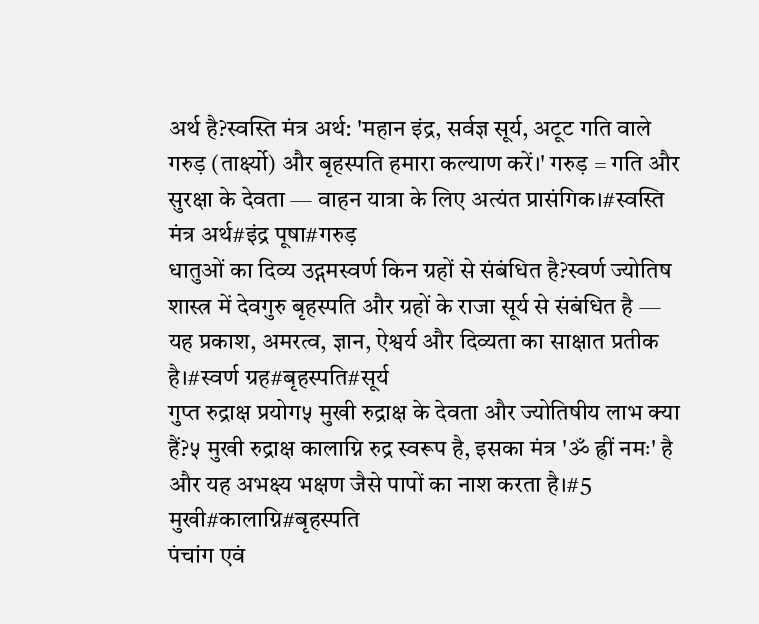अर्थ है?स्वस्ति मंत्र अर्थ: 'महान इंद्र, सर्वज्ञ सूर्य, अटूट गति वाले गरुड़ (तार्क्ष्यो) और बृहस्पति हमारा कल्याण करें।' गरुड़ = गति और सुरक्षा के देवता — वाहन यात्रा के लिए अत्यंत प्रासंगिक।#स्वस्ति मंत्र अर्थ#इंद्र पूषा#गरुड़
धातुओं का दिव्य उद्गमस्वर्ण किन ग्रहों से संबंधित है?स्वर्ण ज्योतिष शास्त्र में देवगुरु बृहस्पति और ग्रहों के राजा सूर्य से संबंधित है — यह प्रकाश, अमरत्व, ज्ञान, ऐश्वर्य और दिव्यता का साक्षात प्रतीक है।#स्वर्ण ग्रह#बृहस्पति#सूर्य
गुप्त रुद्राक्ष प्रयोग५ मुखी रुद्राक्ष के देवता और ज्योतिषीय लाभ क्या हैं?५ मुखी रुद्राक्ष कालाग्नि रुद्र स्वरूप है, इसका मंत्र 'ॐ ह्रीं नमः' है और यह अभक्ष्य भक्षण जैसे पापों का नाश करता है।#5 मुखी#कालाग्नि#बृहस्पति
पंचांग एवं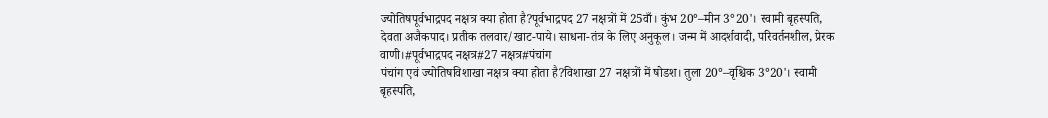ज्योतिषपूर्वभाद्रपद नक्षत्र क्या होता है?पूर्वभाद्रपद 27 नक्षत्रों में 25वाँ। कुंभ 20°–मीन 3°20'। स्वामी बृहस्पति, देवता अजैकपाद। प्रतीक तलवार/खाट-पाये। साधना-तंत्र के लिए अनुकूल। जन्म में आदर्शवादी, परिवर्तनशील, प्रेरक वाणी।#पूर्वभाद्रपद नक्षत्र#27 नक्षत्र#पंचांग
पंचांग एवं ज्योतिषविशाखा नक्षत्र क्या होता है?विशाखा 27 नक्षत्रों में षोडश। तुला 20°–वृश्चिक 3°20'। स्वामी बृहस्पति,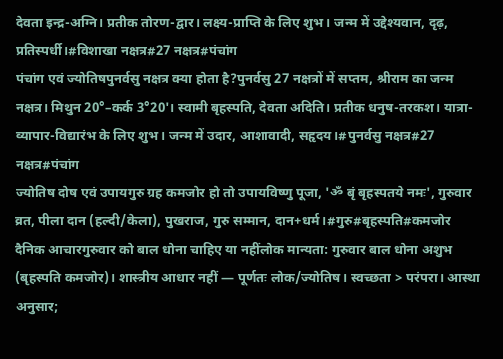देवता इन्द्र-अग्नि। प्रतीक तोरण-द्वार। लक्ष्य-प्राप्ति के लिए शुभ। जन्म में उद्देश्यवान, दृढ़, प्रतिस्पर्धी।#विशाखा नक्षत्र#27 नक्षत्र#पंचांग
पंचांग एवं ज्योतिषपुनर्वसु नक्षत्र क्या होता है?पुनर्वसु 27 नक्षत्रों में सप्तम, श्रीराम का जन्म नक्षत्र। मिथुन 20°–कर्क 3°20'। स्वामी बृहस्पति, देवता अदिति। प्रतीक धनुष-तरकश। यात्रा-व्यापार-विद्यारंभ के लिए शुभ। जन्म में उदार, आशावादी, सहृदय।#पुनर्वसु नक्षत्र#27 नक्षत्र#पंचांग
ज्योतिष दोष एवं उपायगुरु ग्रह कमजोर हो तो उपायविष्णु पूजा, 'ॐ बृं बृहस्पतये नमः', गुरुवार व्रत, पीला दान (हल्दी/केला), पुखराज, गुरु सम्मान, दान+धर्म।#गुरु#बृहस्पति#कमजोर
दैनिक आचारगुरुवार को बाल धोना चाहिए या नहींलोक मान्यता: गुरुवार बाल धोना अशुभ (बृहस्पति कमजोर)। शास्त्रीय आधार नहीं — पूर्णतः लोक/ज्योतिष। स्वच्छता > परंपरा। आस्था अनुसार;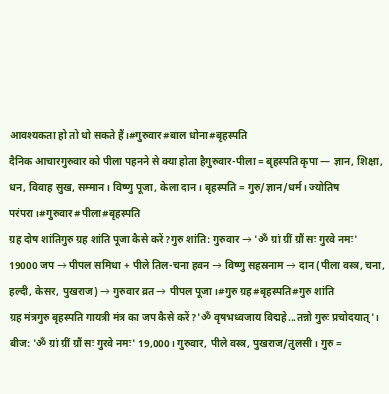आवश्यकता हो तो धो सकते हैं।#गुरुवार#बाल धोना#बृहस्पति
दैनिक आचारगुरुवार को पीला पहनने से क्या होता हैगुरुवार-पीला = बृहस्पति कृपा — ज्ञान, शिक्षा, धन, विवाह सुख, सम्मान। विष्णु पूजा, केला दान। बृहस्पति = गुरु/ज्ञान/धर्म। ज्योतिष परंपरा।#गुरुवार#पीला#बृहस्पति
ग्रह दोष शांतिगुरु ग्रह शांति पूजा कैसे करें?गुरु शांति: गुरुवार → 'ॐ ग्रां ग्रीं ग्रौं सः गुरवे नमः' 19000 जप → पीपल समिधा + पीले तिल-चना हवन → विष्णु सहस्रनाम → दान (पीला वस्त्र, चना, हल्दी, केसर, पुखराज) → गुरुवार व्रत → पीपल पूजा।#गुरु ग्रह#बृहस्पति#गुरु शांति
ग्रह मंत्रगुरु बृहस्पति गायत्री मंत्र का जप कैसे करें?'ॐ वृषभध्वजाय विद्महे...तन्नो गुरुः प्रचोदयात्'। बीज: 'ॐ ग्रां ग्रीं ग्रौं सः गुरवे नमः' 19,000। गुरुवार, पीले वस्त्र, पुखराज/तुलसी। गुरु =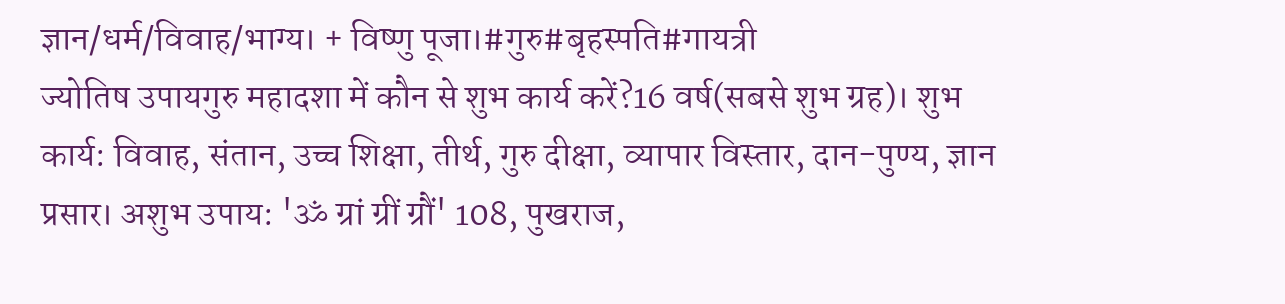ज्ञान/धर्म/विवाह/भाग्य। + विष्णु पूजा।#गुरु#बृहस्पति#गायत्री
ज्योतिष उपायगुरु महादशा में कौन से शुभ कार्य करें?16 वर्ष(सबसे शुभ ग्रह)। शुभ कार्य: विवाह, संतान, उच्च शिक्षा, तीर्थ, गुरु दीक्षा, व्यापार विस्तार, दान-पुण्य, ज्ञान प्रसार। अशुभ उपाय: 'ॐ ग्रां ग्रीं ग्रौं' 108, पुखराज,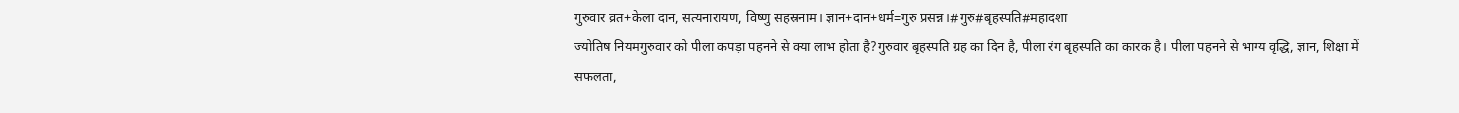गुरुवार व्रत+केला दान, सत्यनारायण, विष्णु सहस्रनाम। ज्ञान+दान+धर्म=गुरु प्रसन्न।#गुरु#बृहस्पति#महादशा
ज्योतिष नियमगुरुवार को पीला कपड़ा पहनने से क्या लाभ होता है?गुरुवार बृहस्पति ग्रह का दिन है, पीला रंग बृहस्पति का कारक है। पीला पहनने से भाग्य वृद्धि, ज्ञान, शिक्षा में सफलता,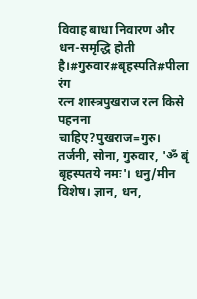विवाह बाधा निवारण और धन-समृद्धि होती है।#गुरुवार#बृहस्पति#पीला रंग
रत्न शास्त्रपुखराज रत्न किसे पहनना चाहिए?पुखराज=गुरु। तर्जनी, सोना, गुरुवार, 'ॐ बृं बृहस्पतये नमः'। धनु/मीन विशेष। ज्ञान, धन,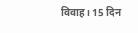विवाह। 15 दिन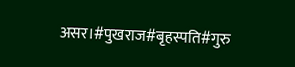असर।#पुखराज#बृहस्पति#गुरु